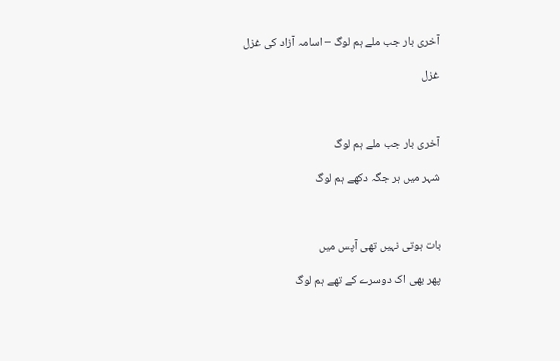آخری بار جب ملے ہم لوگ – اسامہ آزاد کی غزل

غزل



آخری بار جب ملے ہم لوگ

شہر میں ہر جگہ دکھے ہم لوگ



بات ہوتی نہیں تھی آپس میں

پھر بھی اک دوسرے کے تھے ہم لوگ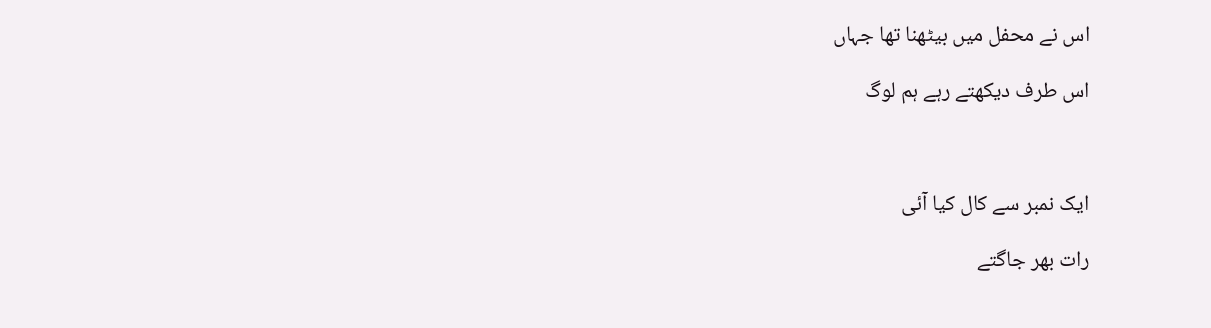اس نے محفل میں بیٹھنا تھا جہاں

اس طرف دیکھتے رہے ہم لوگ



ایک نمبر سے کال کیا آئی

رات بھر جاگتے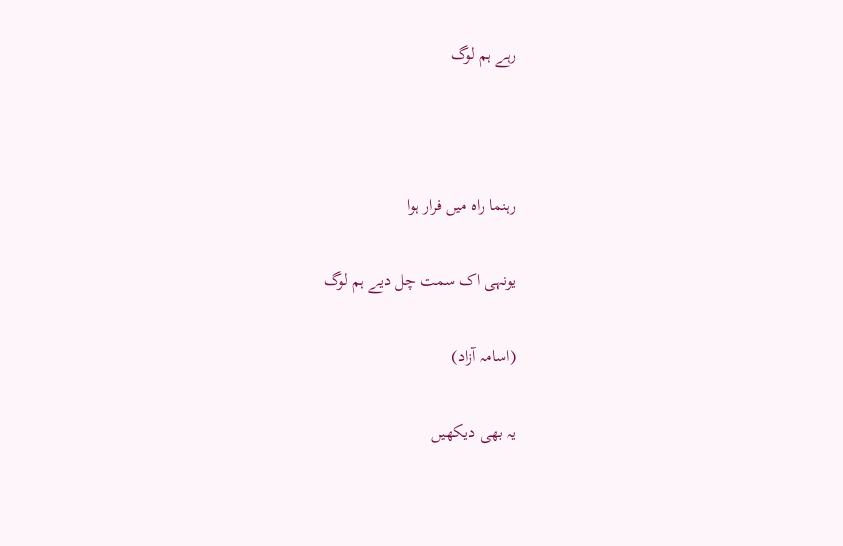رہے ہم لوگ



رہنما راہ میں فرار ہوا

یونہی اک سمت چل دیے ہم لوگ

(اسامہ آزاد)

یہ بھی دیکھیں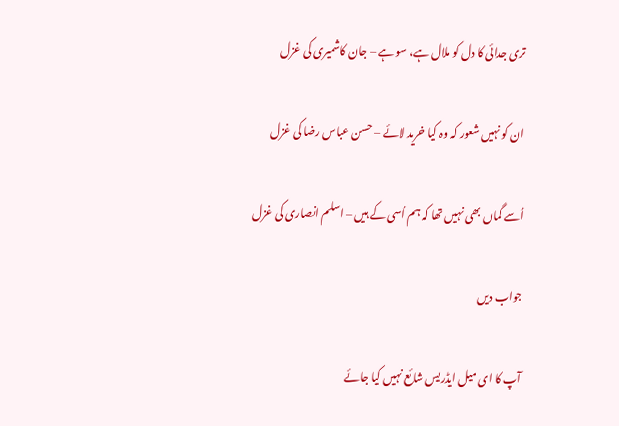تری جدائی کا دل کو ملال ہے، سو ہے – جان کاشمیری کی غزل

ان کو نہیں شعور کہ وہ کیا خرید لائے – حسن عباس رضا کی غزل

اُسے گماں بھی نہیں تھا کہ ہم اُسی کے ہیں – اسلم انصاری کی غزل

جواب دیں

آپ کا ای میل ایڈریس شائع نہیں کیا جائے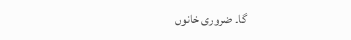گا۔ ضروری خانوں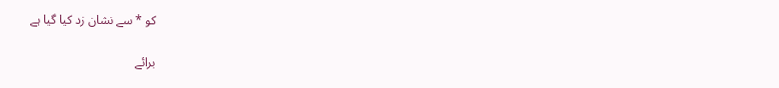کو * سے نشان زد کیا گیا ہے

برائے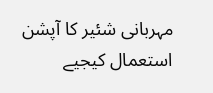مہربانی شئیر کا آپشن استعمال کیجیے